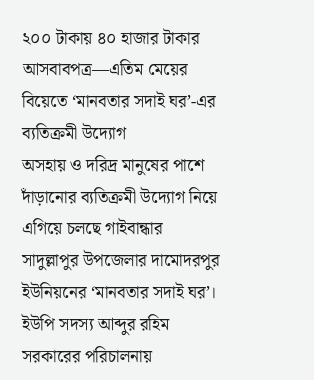২০০ টাকায় ৪০ হাজার টাকার আসবাবপত্র—এতিম মেয়ের বিয়েতে ‘মানবতার সদাই ঘর’-এর ব্যতিক্রমী উদ্যোগ
অসহায় ও দরিদ্র মানুষের পাশে দাঁড়ানোর ব্যতিক্রমী উদ্যোগ নিয়ে এগিয়ে চলছে গাইবান্ধার সাদুল্লাপুর উপজেলার দামোদরপুর ইউনিয়নের ‘মানবতার সদাই ঘর’। ইউপি সদস্য আব্দুর রহিম সরকারের পরিচালনায়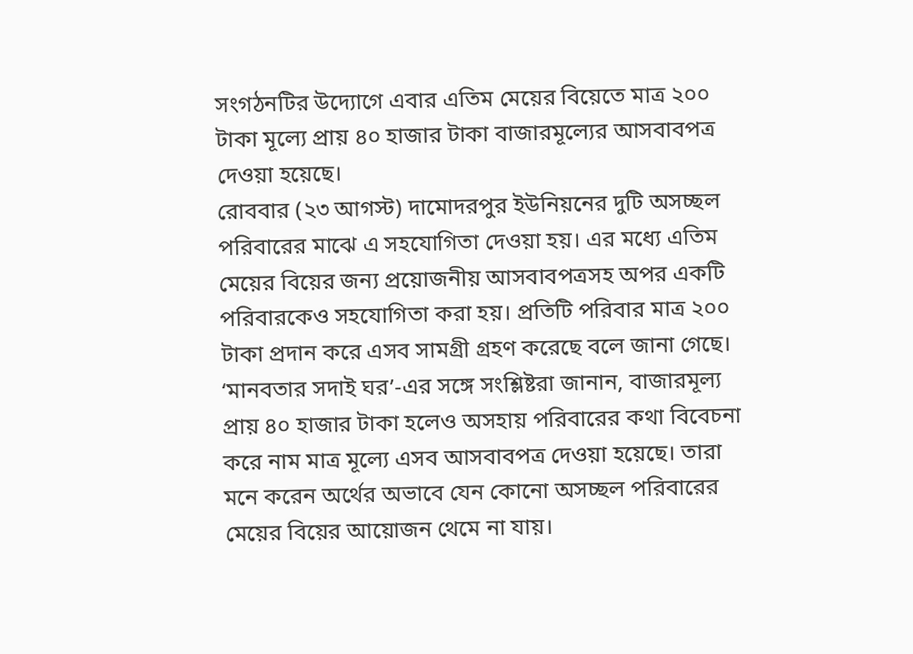সংগঠনটির উদ্যোগে এবার এতিম মেয়ের বিয়েতে মাত্র ২০০ টাকা মূল্যে প্রায় ৪০ হাজার টাকা বাজারমূল্যের আসবাবপত্র দেওয়া হয়েছে।
রোববার (২৩ আগস্ট) দামোদরপুর ইউনিয়নের দুটি অসচ্ছল পরিবারের মাঝে এ সহযোগিতা দেওয়া হয়। এর মধ্যে এতিম মেয়ের বিয়ের জন্য প্রয়োজনীয় আসবাবপত্রসহ অপর একটি পরিবারকেও সহযোগিতা করা হয়। প্রতিটি পরিবার মাত্র ২০০ টাকা প্রদান করে এসব সামগ্রী গ্রহণ করেছে বলে জানা গেছে।
‘মানবতার সদাই ঘর’-এর সঙ্গে সংশ্লিষ্টরা জানান, বাজারমূল্য প্রায় ৪০ হাজার টাকা হলেও অসহায় পরিবারের কথা বিবেচনা করে নাম মাত্র মূল্যে এসব আসবাবপত্র দেওয়া হয়েছে। তারা মনে করেন অর্থের অভাবে যেন কোনো অসচ্ছল পরিবারের মেয়ের বিয়ের আয়োজন থেমে না যায়।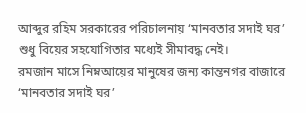আব্দুর রহিম সরকারের পরিচালনায় ‘মানবতার সদাই ঘর’ শুধু বিয়ের সহযোগিতার মধ্যেই সীমাবদ্ধ নেই।
রমজান মাসে নিম্নআয়ের মানুষের জন্য কান্তনগর বাজারে ‘মানবতার সদাই ঘর’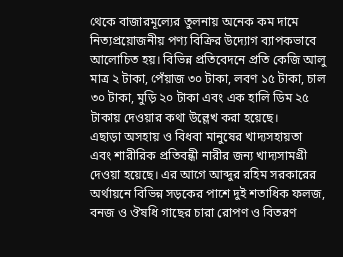থেকে বাজারমূল্যের তুলনায় অনেক কম দামে নিত্যপ্রয়োজনীয় পণ্য বিক্রির উদ্যোগ ব্যাপকভাবে আলোচিত হয়। বিভিন্ন প্রতিবেদনে প্রতি কেজি আলু মাত্র ২ টাকা, পেঁয়াজ ৩০ টাকা, লবণ ১৫ টাকা, চাল ৩০ টাকা, মুড়ি ২০ টাকা এবং এক হালি ডিম ২৫ টাকায় দেওয়ার কথা উল্লেখ করা হয়েছে।
এছাড়া অসহায় ও বিধবা মানুষের খাদ্যসহায়তা এবং শারীরিক প্রতিবন্ধী নারীর জন্য খাদ্যসামগ্রী দেওয়া হয়েছে। এর আগে আব্দুর রহিম সরকারের অর্থায়নে বিভিন্ন সড়কের পাশে দুই শতাধিক ফলজ, বনজ ও ঔষধি গাছের চারা রোপণ ও বিতরণ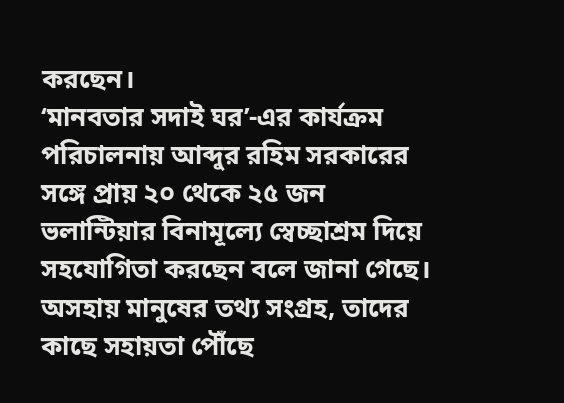করছেন।
‘মানবতার সদাই ঘর’-এর কার্যক্রম পরিচালনায় আব্দুর রহিম সরকারের সঙ্গে প্রায় ২০ থেকে ২৫ জন ভলান্টিয়ার বিনামূল্যে স্বেচ্ছাশ্রম দিয়ে সহযোগিতা করছেন বলে জানা গেছে। অসহায় মানুষের তথ্য সংগ্রহ, তাদের কাছে সহায়তা পৌঁছে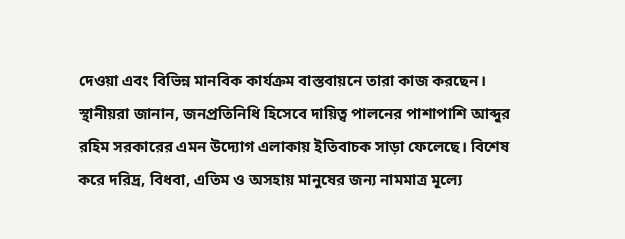দেওয়া এবং বিভিন্ন মানবিক কার্যক্রম বাস্তবায়নে তারা কাজ করছেন।
স্থানীয়রা জানান, জনপ্রতিনিধি হিসেবে দায়িত্ব পালনের পাশাপাশি আব্দুর রহিম সরকারের এমন উদ্যোগ এলাকায় ইতিবাচক সাড়া ফেলেছে। বিশেষ করে দরিদ্র, বিধবা, এতিম ও অসহায় মানুষের জন্য নামমাত্র মূল্যে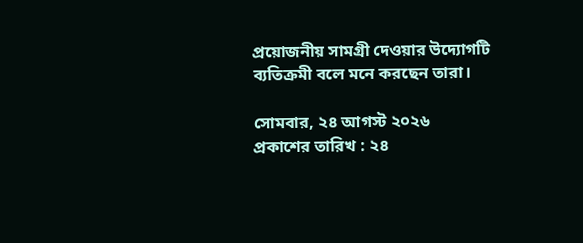প্রয়োজনীয় সামগ্রী দেওয়ার উদ্যোগটি ব্যতিক্রমী বলে মনে করছেন তারা।

সোমবার, ২৪ আগস্ট ২০২৬
প্রকাশের তারিখ : ২৪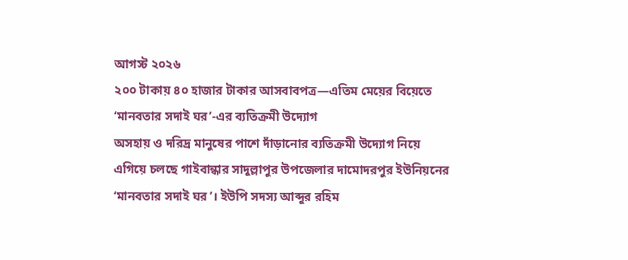আগস্ট ২০২৬
২০০ টাকায় ৪০ হাজার টাকার আসবাবপত্র—এতিম মেয়ের বিয়েতে ‘মানবতার সদাই ঘর’-এর ব্যতিক্রমী উদ্যোগ
অসহায় ও দরিদ্র মানুষের পাশে দাঁড়ানোর ব্যতিক্রমী উদ্যোগ নিয়ে এগিয়ে চলছে গাইবান্ধার সাদুল্লাপুর উপজেলার দামোদরপুর ইউনিয়নের ‘মানবতার সদাই ঘর’। ইউপি সদস্য আব্দুর রহিম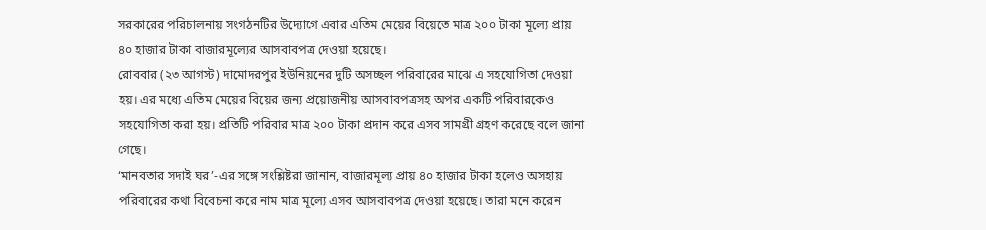সরকারের পরিচালনায় সংগঠনটির উদ্যোগে এবার এতিম মেয়ের বিয়েতে মাত্র ২০০ টাকা মূল্যে প্রায় ৪০ হাজার টাকা বাজারমূল্যের আসবাবপত্র দেওয়া হয়েছে।
রোববার (২৩ আগস্ট) দামোদরপুর ইউনিয়নের দুটি অসচ্ছল পরিবারের মাঝে এ সহযোগিতা দেওয়া হয়। এর মধ্যে এতিম মেয়ের বিয়ের জন্য প্রয়োজনীয় আসবাবপত্রসহ অপর একটি পরিবারকেও সহযোগিতা করা হয়। প্রতিটি পরিবার মাত্র ২০০ টাকা প্রদান করে এসব সামগ্রী গ্রহণ করেছে বলে জানা গেছে।
‘মানবতার সদাই ঘর’-এর সঙ্গে সংশ্লিষ্টরা জানান, বাজারমূল্য প্রায় ৪০ হাজার টাকা হলেও অসহায় পরিবারের কথা বিবেচনা করে নাম মাত্র মূল্যে এসব আসবাবপত্র দেওয়া হয়েছে। তারা মনে করেন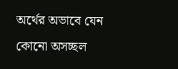অর্থের অভাবে যেন কোনো অসচ্ছল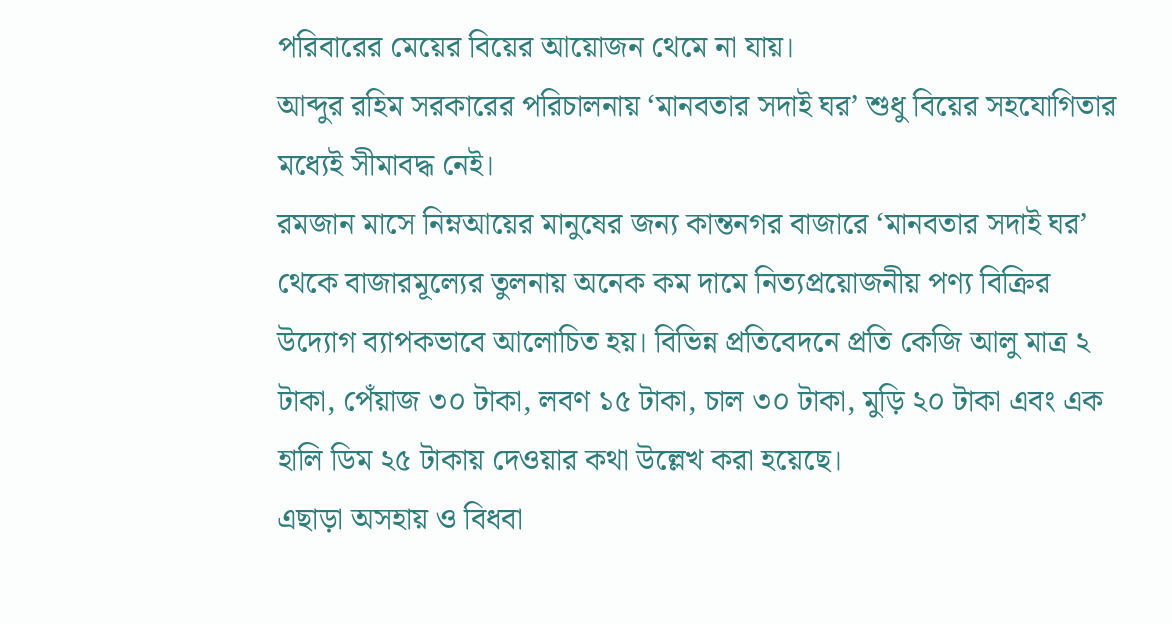পরিবারের মেয়ের বিয়ের আয়োজন থেমে না যায়।
আব্দুর রহিম সরকারের পরিচালনায় ‘মানবতার সদাই ঘর’ শুধু বিয়ের সহযোগিতার মধ্যেই সীমাবদ্ধ নেই।
রমজান মাসে নিম্নআয়ের মানুষের জন্য কান্তনগর বাজারে ‘মানবতার সদাই ঘর’ থেকে বাজারমূল্যের তুলনায় অনেক কম দামে নিত্যপ্রয়োজনীয় পণ্য বিক্রির উদ্যোগ ব্যাপকভাবে আলোচিত হয়। বিভিন্ন প্রতিবেদনে প্রতি কেজি আলু মাত্র ২ টাকা, পেঁয়াজ ৩০ টাকা, লবণ ১৫ টাকা, চাল ৩০ টাকা, মুড়ি ২০ টাকা এবং এক হালি ডিম ২৫ টাকায় দেওয়ার কথা উল্লেখ করা হয়েছে।
এছাড়া অসহায় ও বিধবা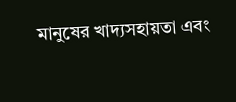মানুষের খাদ্যসহায়তা এবং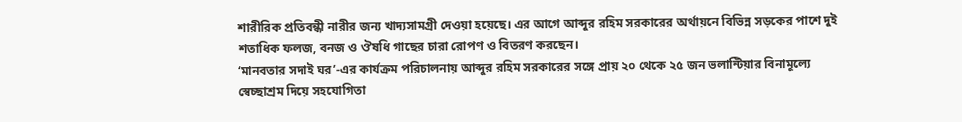শারীরিক প্রতিবন্ধী নারীর জন্য খাদ্যসামগ্রী দেওয়া হয়েছে। এর আগে আব্দুর রহিম সরকারের অর্থায়নে বিভিন্ন সড়কের পাশে দুই শতাধিক ফলজ, বনজ ও ঔষধি গাছের চারা রোপণ ও বিতরণ করছেন।
‘মানবতার সদাই ঘর’-এর কার্যক্রম পরিচালনায় আব্দুর রহিম সরকারের সঙ্গে প্রায় ২০ থেকে ২৫ জন ভলান্টিয়ার বিনামূল্যে স্বেচ্ছাশ্রম দিয়ে সহযোগিতা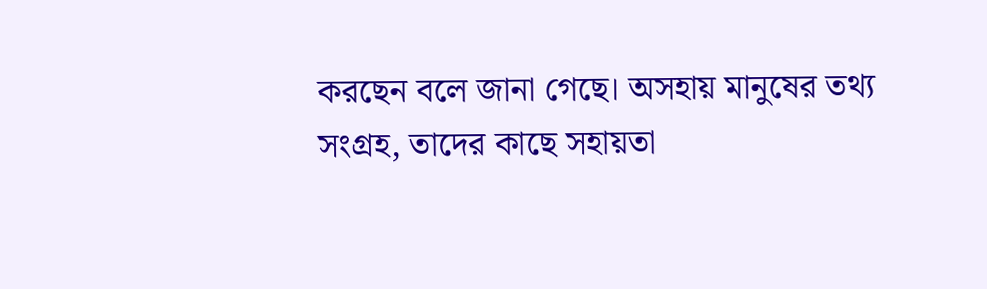করছেন বলে জানা গেছে। অসহায় মানুষের তথ্য সংগ্রহ, তাদের কাছে সহায়তা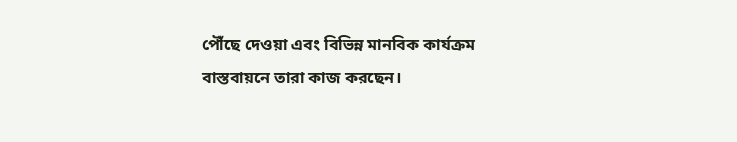পৌঁছে দেওয়া এবং বিভিন্ন মানবিক কার্যক্রম বাস্তবায়নে তারা কাজ করছেন।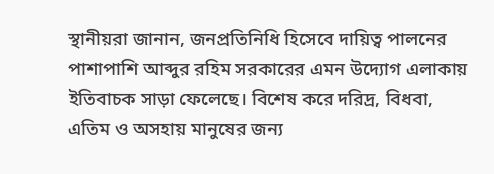স্থানীয়রা জানান, জনপ্রতিনিধি হিসেবে দায়িত্ব পালনের পাশাপাশি আব্দুর রহিম সরকারের এমন উদ্যোগ এলাকায় ইতিবাচক সাড়া ফেলেছে। বিশেষ করে দরিদ্র, বিধবা, এতিম ও অসহায় মানুষের জন্য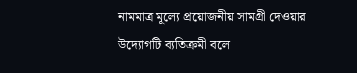নামমাত্র মূল্যে প্রয়োজনীয় সামগ্রী দেওয়ার উদ্যোগটি ব্যতিক্রমী বলে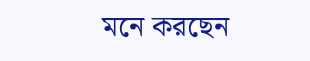মনে করছেন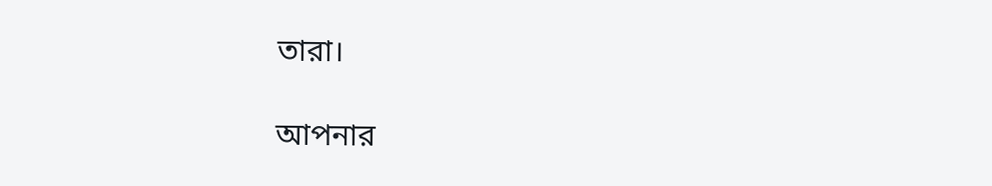তারা।

আপনার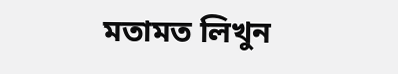মতামত লিখুন